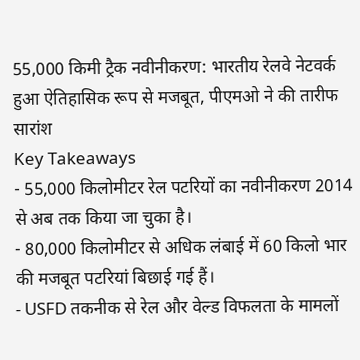55,000 किमी ट्रैक नवीनीकरण: भारतीय रेलवे नेटवर्क हुआ ऐतिहासिक रूप से मजबूत, पीएमओ ने की तारीफ
सारांश
Key Takeaways
- 55,000 किलोमीटर रेल पटरियों का नवीनीकरण 2014 से अब तक किया जा चुका है।
- 80,000 किलोमीटर से अधिक लंबाई में 60 किलो भार की मजबूत पटरियां बिछाई गई हैं।
- USFD तकनीक से रेल और वेल्ड विफलता के मामलों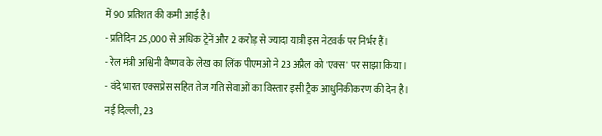में 90 प्रतिशत की कमी आई है।
- प्रतिदिन 25,000 से अधिक ट्रेनें और 2 करोड़ से ज्यादा यात्री इस नेटवर्क पर निर्भर हैं।
- रेल मंत्री अश्विनी वैष्णव के लेख का लिंक पीएमओ ने 23 अप्रैल को 'एक्स' पर साझा किया।
- वंदे भारत एक्सप्रेस सहित तेज गति सेवाओं का विस्तार इसी ट्रैक आधुनिकीकरण की देन है।
नई दिल्ली, 23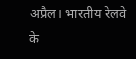अप्रैल। भारतीय रेलवे के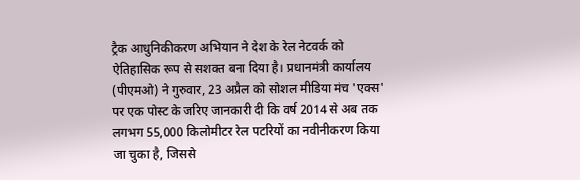ट्रैक आधुनिकीकरण अभियान ने देश के रेल नेटवर्क को ऐतिहासिक रूप से सशक्त बना दिया है। प्रधानमंत्री कार्यालय (पीएमओ) ने गुरुवार, 23 अप्रैल को सोशल मीडिया मंच 'एक्स' पर एक पोस्ट के जरिए जानकारी दी कि वर्ष 2014 से अब तक लगभग 55,000 किलोमीटर रेल पटरियों का नवीनीकरण किया जा चुका है, जिससे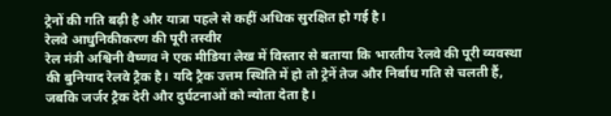ट्रेनों की गति बढ़ी है और यात्रा पहले से कहीं अधिक सुरक्षित हो गई है।
रेलवे आधुनिकीकरण की पूरी तस्वीर
रेल मंत्री अश्विनी वैष्णव ने एक मीडिया लेख में विस्तार से बताया कि भारतीय रेलवे की पूरी व्यवस्था की बुनियाद रेलवे ट्रैक है। यदि ट्रैक उत्तम स्थिति में हो तो ट्रेनें तेज और निर्बाध गति से चलती हैं, जबकि जर्जर ट्रैक देरी और दुर्घटनाओं को न्योता देता है।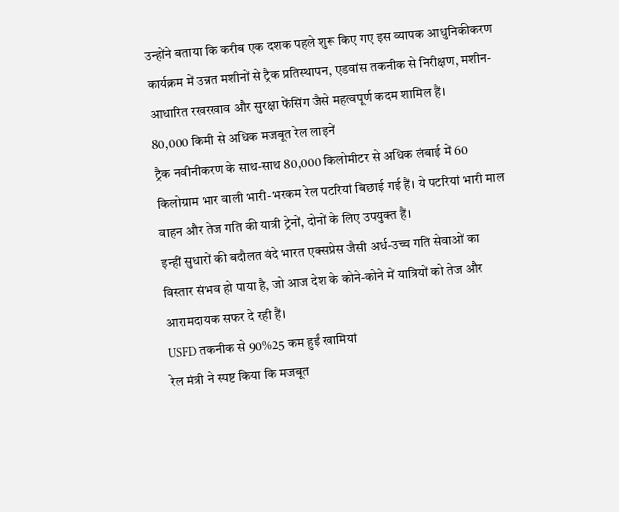उन्होंने बताया कि करीब एक दशक पहले शुरू किए गए इस व्यापक आधुनिकीकरण कार्यक्रम में उन्नत मशीनों से ट्रैक प्रतिस्थापन, एडवांस तकनीक से निरीक्षण, मशीन-आधारित रखरखाव और सुरक्षा फेंसिंग जैसे महत्वपूर्ण कदम शामिल हैं।
80,000 किमी से अधिक मजबूत रेल लाइनें
ट्रैक नवीनीकरण के साथ-साथ 80,000 किलोमीटर से अधिक लंबाई में 60 किलोग्राम भार वाली भारी-भरकम रेल पटरियां बिछाई गई हैं। ये पटरियां भारी माल वाहन और तेज गति की यात्री ट्रेनों, दोनों के लिए उपयुक्त हैं।
इन्हीं सुधारों की बदौलत वंदे भारत एक्सप्रेस जैसी अर्ध-उच्च गति सेवाओं का विस्तार संभव हो पाया है, जो आज देश के कोने-कोने में यात्रियों को तेज और आरामदायक सफर दे रही हैं।
USFD तकनीक से 90%25 कम हुईं खामियां
रेल मंत्री ने स्पष्ट किया कि मजबूत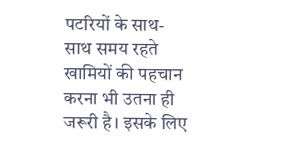पटरियों के साथ-साथ समय रहते खामियों की पहचान करना भी उतना ही जरूरी है। इसके लिए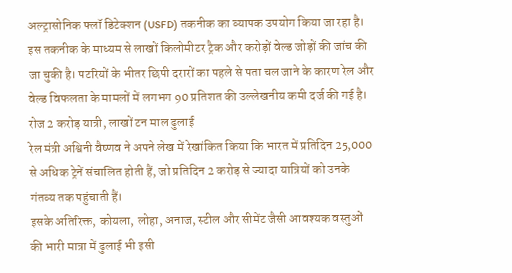अल्ट्रासोनिक फ्लॉ डिटेक्शन (USFD) तकनीक का व्यापक उपयोग किया जा रहा है।
इस तकनीक के माध्यम से लाखों किलोमीटर ट्रैक और करोड़ों वेल्ड जोड़ों की जांच की जा चुकी है। पटरियों के भीतर छिपी दरारों का पहले से पता चल जाने के कारण रेल और वेल्ड विफलता के मामलों में लगभग 90 प्रतिशत की उल्लेखनीय कमी दर्ज की गई है।
रोज 2 करोड़ यात्री, लाखों टन माल ढुलाई
रेल मंत्री अश्विनी वैष्णव ने अपने लेख में रेखांकित किया कि भारत में प्रतिदिन 25,000 से अधिक ट्रेनें संचालित होती हैं, जो प्रतिदिन 2 करोड़ से ज्यादा यात्रियों को उनके गंतव्य तक पहुंचाती हैं।
इसके अतिरिक्त, कोयला, लोहा, अनाज, स्टील और सीमेंट जैसी आवश्यक वस्तुओं की भारी मात्रा में ढुलाई भी इसी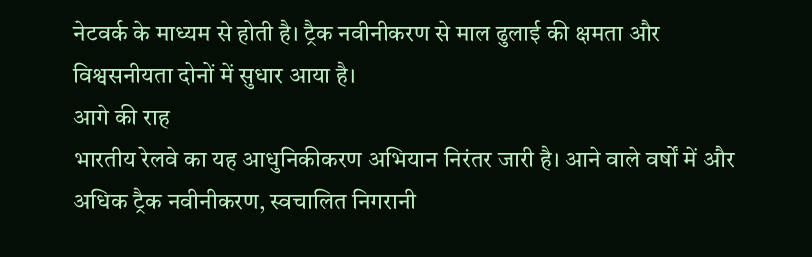नेटवर्क के माध्यम से होती है। ट्रैक नवीनीकरण से माल ढुलाई की क्षमता और विश्वसनीयता दोनों में सुधार आया है।
आगे की राह
भारतीय रेलवे का यह आधुनिकीकरण अभियान निरंतर जारी है। आने वाले वर्षों में और अधिक ट्रैक नवीनीकरण, स्वचालित निगरानी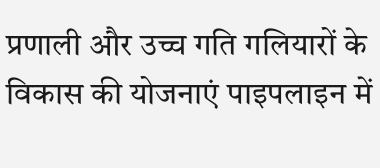प्रणाली और उच्च गति गलियारों के विकास की योजनाएं पाइपलाइन में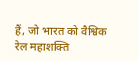हैं, जो भारत को वैश्विक रेल महाशक्ति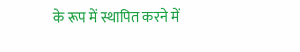के रूप में स्थापित करने में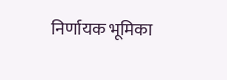निर्णायक भूमिका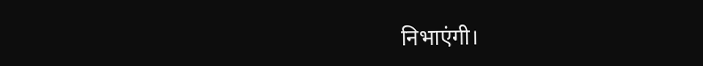निभाएंगी।